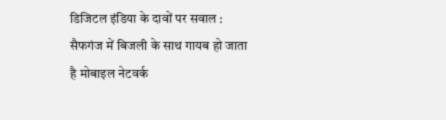डिजिटल इंडिया के दावों पर सवाल : सैफगंज में बिजली के साथ गायब हो जाता है मोबाइल नेटवर्क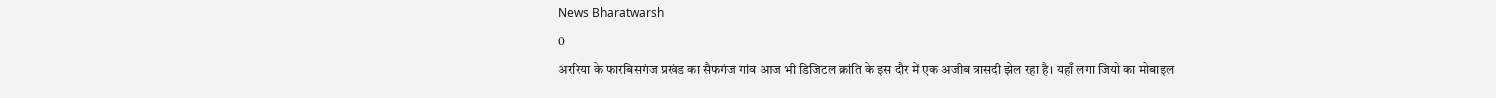News Bharatwarsh
0
अररिया के फारबिसगंज प्रखंड का सैफगंज गांव आज भी डिजिटल क्रांति के इस दौर में एक अजीब त्रासदी झेल रहा है। यहाँ लगा जियो का मोबाइल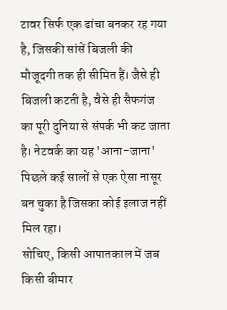टावर सिर्फ एक ढांचा बनकर रह गया है, जिसकी सांसें बिजली की मौजूदगी तक ही सीमित हैं। जैसे ही बिजली कटती है, वैसे ही सैफगंज का पूरी दुनिया से संपर्क भी कट जाता है। नेटवर्क का यह 'आना-जाना' पिछले कई सालों से एक ऐसा नासूर बन चुका है जिसका कोई इलाज नहीं मिल रहा।
सोचिए, किसी आपातकाल में जब किसी बीमार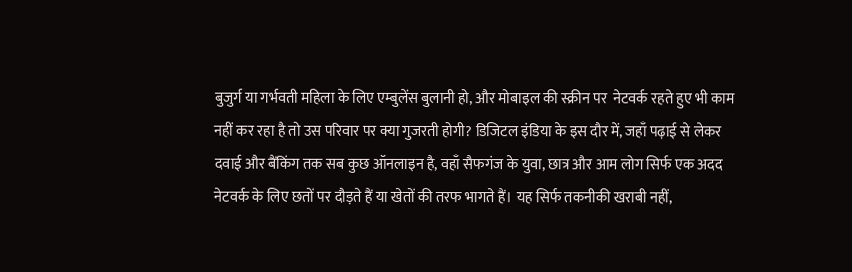बुजुर्ग या गर्भवती महिला के लिए एम्बुलेंस बुलानी हो, और मोबाइल की स्क्रीन पर  नेटवर्क रहते हुए भी काम नहीं कर रहा है तो उस परिवार पर क्या गुजरती होगी? डिजिटल इंडिया के इस दौर में, जहाँ पढ़ाई से लेकर दवाई और बैंकिंग तक सब कुछ ऑनलाइन है, वहाँ सैफगंज के युवा, छात्र और आम लोग सिर्फ एक अदद नेटवर्क के लिए छतों पर दौड़ते हैं या खेतों की तरफ भागते हैं। यह सिर्फ तकनीकी खराबी नहीं,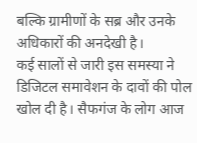बल्कि ग्रामीणों के सब्र और उनके अधिकारों की अनदेखी है।
कई सालों से जारी इस समस्या ने डिजिटल समावेशन के दावों की पोल खोल दी है। सैफगंज के लोग आज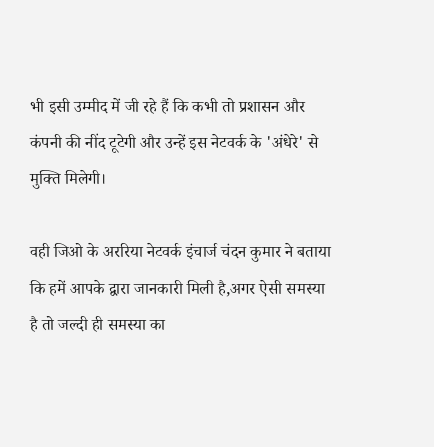भी इसी उम्मीद में जी रहे हैं कि कभी तो प्रशासन और कंपनी की नींद टूटेगी और उन्हें इस नेटवर्क के 'अंधेरे' से मुक्ति मिलेगी।

वही जिओ के अररिया नेटवर्क इंचार्ज चंदन कुमार ने बताया कि हमें आपके द्वारा जानकारी मिली है,अगर ऐसी समस्या है तो जल्दी ही समस्या का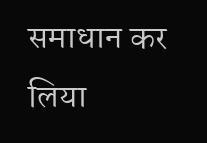समाधान कर लिया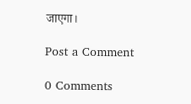जाएगा।

Post a Comment

0 Comments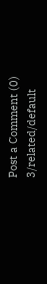Post a Comment (0)
3/related/default